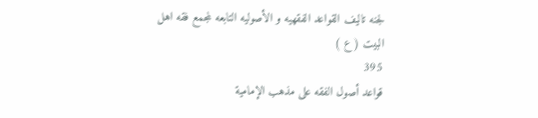لجنه تاليف القواعد الفقهيه و الأصوليه التابعه لمجمع فقه اهل البيت ( ع )
395
قواعد أصول الفقه على مذهب الإمامية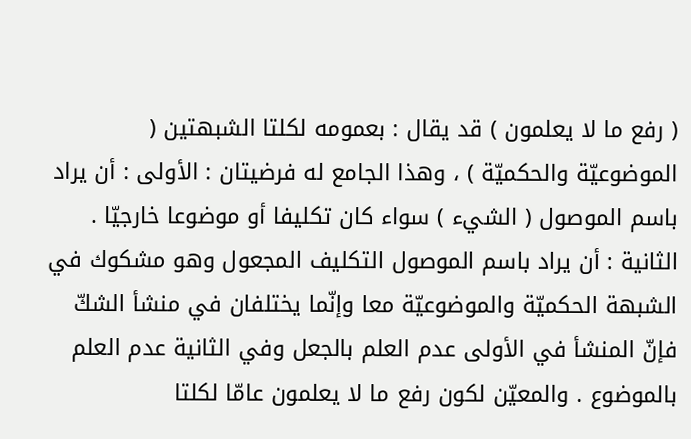( رفع ما لا يعلمون ) قد يقال : بعمومه لكلتا الشبهتين ( الموضوعيّة والحكميّة ) ، وهذا الجامع له فرضيتان : الأولى : أن يراد باسم الموصول ( الشيء ) سواء كان تكليفا أو موضوعا خارجيّا . الثانية : أن يراد باسم الموصول التكليف المجعول وهو مشكوك في الشبهة الحكميّة والموضوعيّة معا وإنّما يختلفان في منشأ الشكّ فإنّ المنشأ في الأولى عدم العلم بالجعل وفي الثانية عدم العلم بالموضوع . والمعيّن لكون رفع ما لا يعلمون عامّا لكلتا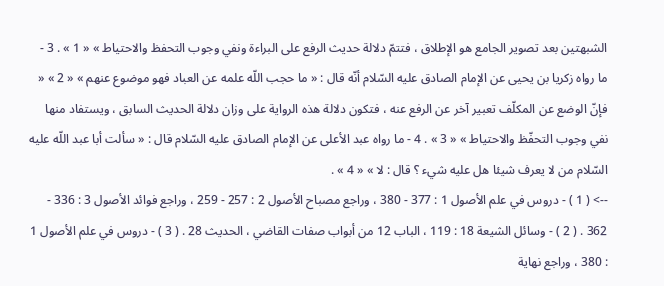الشبهتين بعد تصوير الجامع هو الإطلاق ، فتتمّ دلالة حديث الرفع على البراءة ونفي وجوب التحفظ والاحتياط » « 1 » . 3 - ما رواه زكريا بن يحيى عن الإمام الصادق عليه السّلام أنّه قال : « ما حجب اللّه علمه عن العباد فهو موضوع عنهم » « 2 » « فإنّ الوضع عن المكلّف تعبير آخر عن الرفع عنه ، فتكون دلالة هذه الرواية على وزان دلالة الحديث السابق ، ويستفاد منها نفي وجوب التحفّظ والاحتياط » « 3 » . 4 - ما رواه عبد الأعلى عن الإمام الصادق عليه السّلام قال : « سألت أبا عبد اللّه عليه السّلام من لا يعرف شيئا هل عليه شيء ؟ قال : لا » « 4 » .
--> ( 1 ) - دروس في علم الأصول 1 : 377 - 380 ، وراجع مصباح الأصول 2 : 257 - 259 ، وراجع فوائد الأصول 3 : 336 - 362 . ( 2 ) - وسائل الشيعة 18 : 119 ، الباب 12 من أبواب صفات القاضي ، الحديث 28 . ( 3 ) - دروس في علم الأصول 1 : 380 ، وراجع نهاية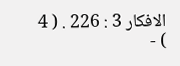الافكار 3 : 226 . ( 4 ) -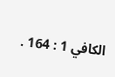الكافي 1 : 164 .